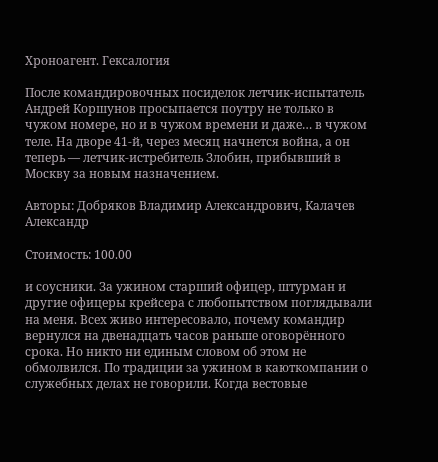Хроноагент. Гексалогия

После командировочных посиделок летчик-испытатель Андрей Коршунов просыпается поутру не только в чужом номере, но и в чужом времени и даже… в чужом теле. На дворе 41-й, через месяц начнется война, а он теперь — летчик-истребитель Злобин, прибывший в Москву за новым назначением.

Авторы: Добряков Владимир Александрович, Калачев Александр

Стоимость: 100.00

и соусники. За ужином старший офицер, штурман и другие офицеры крейсера с любопытством поглядывали на меня. Всех живо интересовало, почему командир вернулся на двенадцать часов раньше оговорённого срока. Но никто ни единым словом об этом не обмолвился. По традиции за ужином в каюткомпании о служебных делах не говорили. Когда вестовые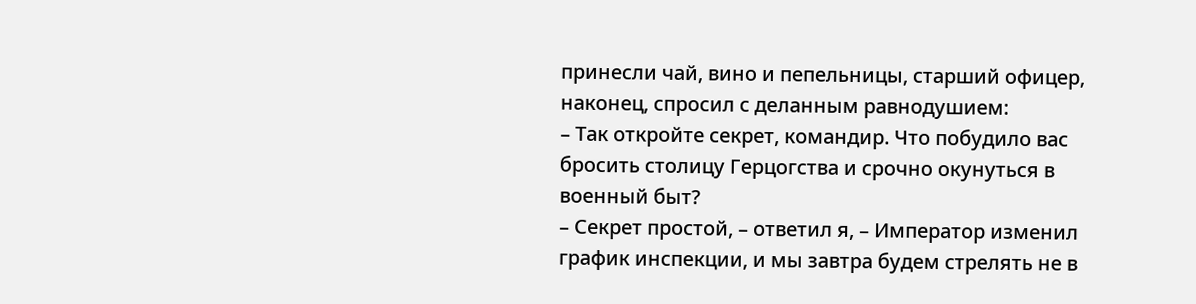принесли чай, вино и пепельницы, старший офицер, наконец, спросил с деланным равнодушием:
– Так откройте секрет, командир. Что побудило вас бросить столицу Герцогства и срочно окунуться в военный быт?
– Секрет простой, – ответил я, – Император изменил график инспекции, и мы завтра будем стрелять не в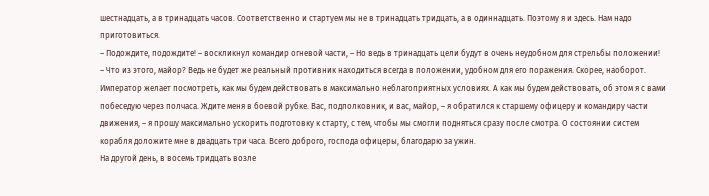шестнадцать, а в тринадцать часов. Соответственно и стартуем мы не в тринадцать тридцать, а в одиннадцать. Поэтому я и здесь. Нам надо приготовиться.
– Подождите, подождите! – воскликнул командир огневой части, – Но ведь в тринадцать цели будут в очень неудобном для стрельбы положении!
– Что из этого, майор? Ведь не будет же реальный противник находиться всегда в положении, удобном для его поражения. Скорее, наоборот. Император желает посмотреть, как мы будем действовать в максимально неблагоприятных условиях. А как мы будем действовать, об этом я с вами побеседую через полчаса. Ждите меня в боевой рубке. Вас, подполковник, и вас, майор, – я обратился к старшему офицеру и командиру части движения, – я прошу максимально ускорить подготовку к старту, с тем, чтобы мы смогли подняться сразу после смотра. О состоянии систем корабля доложите мне в двадцать три часа. Всего доброго, господа офицеры, благодарю за ужин.
На другой день, в восемь тридцать возле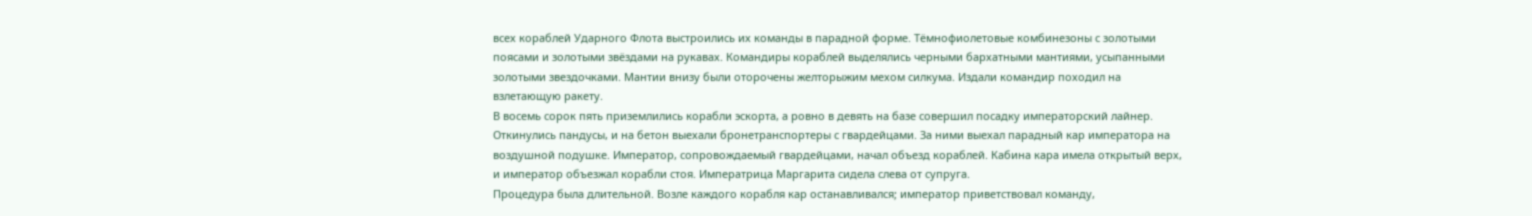всех кораблей Ударного Флота выстроились их команды в парадной форме. Тёмнофиолетовые комбинезоны с золотыми поясами и золотыми звёздами на рукавах. Командиры кораблей выделялись черными бархатными мантиями, усыпанными золотыми звездочками. Мантии внизу были оторочены желторыжим мехом силкума. Издали командир походил на взлетающую ракету.
В восемь сорок пять приземлились корабли эскорта, а ровно в девять на базе совершил посадку императорский лайнер. Откинулись пандусы, и на бетон выехали бронетранспортеры с гвардейцами. За ними выехал парадный кар императора на воздушной подушке. Император, сопровождаемый гвардейцами, начал объезд кораблей. Кабина кара имела открытый верх, и император объезжал корабли стоя. Императрица Маргарита сидела слева от супруга.
Процедура была длительной. Возле каждого корабля кар останавливался; император приветствовал команду,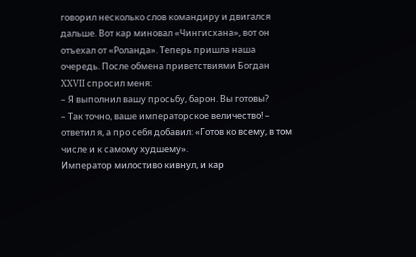говорил несколько слов командиру и двигался дальше. Вот кар миновал «Чингисхана», вот он отъехал от «Роланда». Теперь пришла наша очередь. После обмена приветствиями Богдан XXVII спросил меня:
– Я выполнил вашу просьбу, барон. Вы готовы?
– Так точно, ваше императорское величество! – ответил я, а про себя добавил: «Готов ко всему, в том числе и к самому худшему».
Император милостиво кивнул, и кар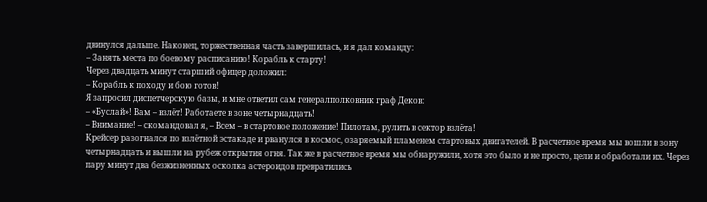двинулся дальше. Наконец, торжественная часть завершилась, и я дал команду:
– Занять места по боевому расписанию! Корабль к старту!
Через двадцать минут старший офицер доложил:
– Корабль к походу и бою готов!
Я запросил диспетчерскую базы, и мне ответил сам генералполковник граф Деков:
– «Буслай»! Вам – взлёт! Работаете в зоне четырнадцать!
– Внимание! – скомандовал я, – Всем – в стартовое положение! Пилотам, рулить в сектор взлёта!
Крейсер разогнался по взлётной эстакаде и рванулся в космос, озаряемый пламенем стартовых двигателей. В расчетное время мы вошли в зону четырнадцать и вышли на рубеж открытия огня. Так же в расчетное время мы обнаружили, хотя это было и не просто, цели и обработали их. Через пару минут два безжизненных осколка астероидов превратились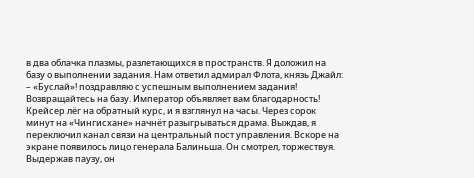в два облачка плазмы, разлетающихся в пространств. Я доложил на базу о выполнении задания. Нам ответил адмирал Флота, князь Джайл:
– «Буслай»! поздравляю с успешным выполнением задания! Возвращайтесь на базу. Император объявляет вам благодарность!
Крейсер лёг на обратный курс, и я взглянул на часы. Через сорок минут на «Чингисхане» начнёт разыгрываться драма. Выждав, я переключил канал связи на центральный пост управления. Вскоре на экране появилось лицо генерала Балиньша. Он смотрел, торжествуя. Выдержав паузу, он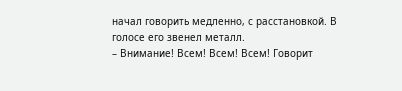начал говорить медленно, с расстановкой. В голосе его звенел металл.
– Внимание! Всем! Всем! Всем! Говорит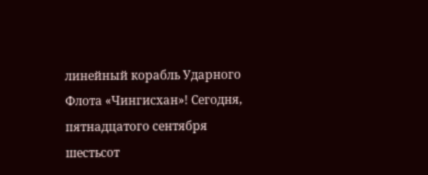линейный корабль Ударного Флота «Чингисхан»! Сегодня, пятнадцатого сентября шестьсот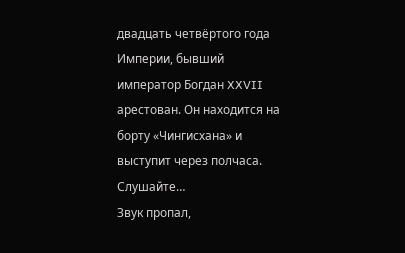двадцать четвёртого года Империи, бывший император Богдан XXVII арестован. Он находится на борту «Чингисхана» и выступит через полчаса. Слушайте…
Звук пропал,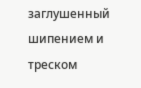заглушенный шипением и треском